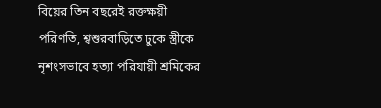বিয়ের তিন বছরেই রক্তক্ষয়ী পরিণতি, শ্বশুরবাড়িতে ঢুকে স্ত্রীকে নৃশংসভাবে হত্যা পরিযায়ী শ্রমিকের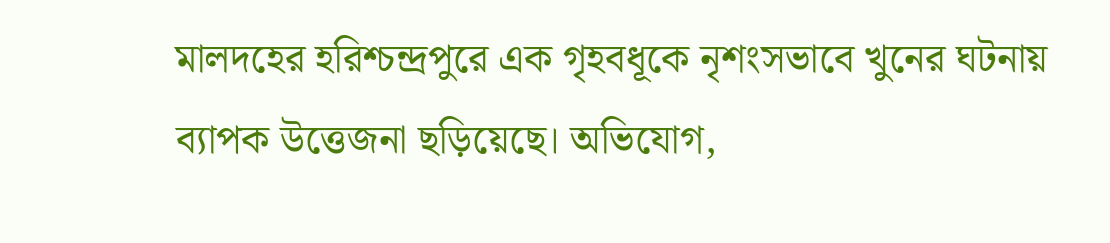মালদহের হরিশ্চন্দ্রপুরে এক গৃহবধূকে নৃশংসভাবে খুনের ঘটনায় ব্যাপক উত্তেজনা ছড়িয়েছে। অভিযোগ,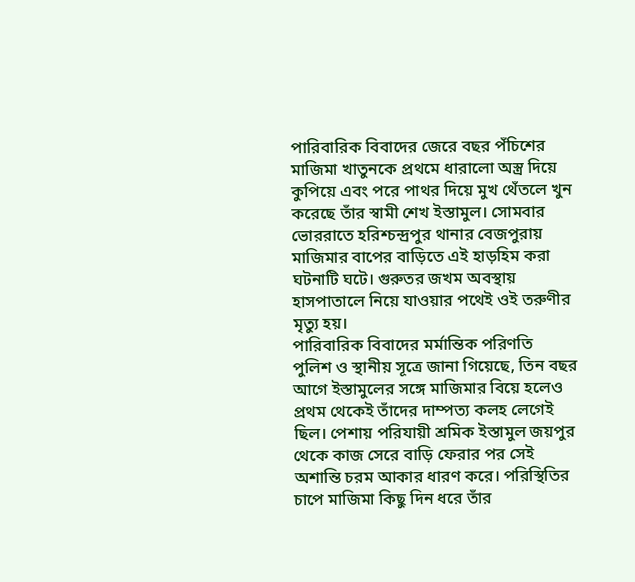পারিবারিক বিবাদের জেরে বছর পঁচিশের মাজিমা খাতুনকে প্রথমে ধারালো অস্ত্র দিয়ে কুপিয়ে এবং পরে পাথর দিয়ে মুখ থেঁতলে খুন করেছে তাঁর স্বামী শেখ ইস্তামুল। সোমবার ভোররাতে হরিশ্চন্দ্রপুর থানার বেজপুরায় মাজিমার বাপের বাড়িতে এই হাড়হিম করা ঘটনাটি ঘটে। গুরুতর জখম অবস্থায় হাসপাতালে নিয়ে যাওয়ার পথেই ওই তরুণীর মৃত্যু হয়।
পারিবারিক বিবাদের মর্মান্তিক পরিণতি
পুলিশ ও স্থানীয় সূত্রে জানা গিয়েছে, তিন বছর আগে ইস্তামুলের সঙ্গে মাজিমার বিয়ে হলেও প্রথম থেকেই তাঁদের দাম্পত্য কলহ লেগেই ছিল। পেশায় পরিযায়ী শ্রমিক ইস্তামুল জয়পুর থেকে কাজ সেরে বাড়ি ফেরার পর সেই অশান্তি চরম আকার ধারণ করে। পরিস্থিতির চাপে মাজিমা কিছু দিন ধরে তাঁর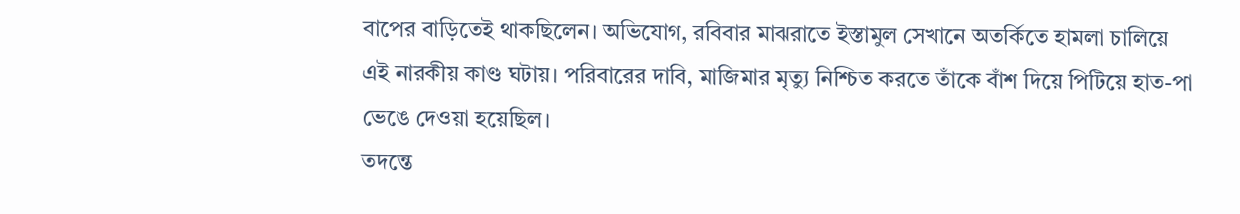বাপের বাড়িতেই থাকছিলেন। অভিযোগ, রবিবার মাঝরাতে ইস্তামুল সেখানে অতর্কিতে হামলা চালিয়ে এই নারকীয় কাণ্ড ঘটায়। পরিবারের দাবি, মাজিমার মৃত্যু নিশ্চিত করতে তাঁকে বাঁশ দিয়ে পিটিয়ে হাত-পা ভেঙে দেওয়া হয়েছিল।
তদন্তে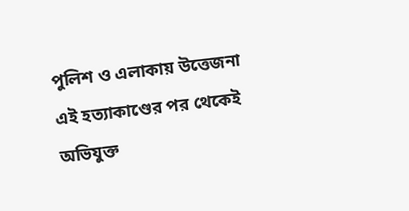পুলিশ ও এলাকায় উত্তেজনা
এই হত্যাকাণ্ডের পর থেকেই অভিযুক্ত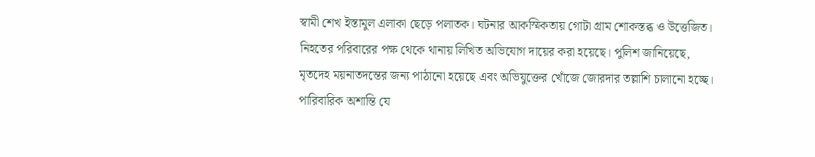স্বামী শেখ ইস্তামুল এলাকা ছেড়ে পলাতক। ঘটনার আকস্মিকতায় গোটা গ্রাম শোকস্তব্ধ ও উত্তেজিত। নিহতের পরিবারের পক্ষ থেকে থানায় লিখিত অভিযোগ দায়ের করা হয়েছে। পুলিশ জানিয়েছে, মৃতদেহ ময়নাতদন্তের জন্য পাঠানো হয়েছে এবং অভিযুক্তের খোঁজে জোরদার তল্লাশি চালানো হচ্ছে। পারিবারিক অশান্তি যে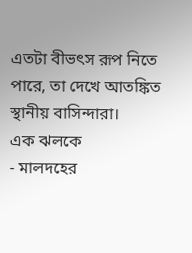এতটা বীভৎস রূপ নিতে পারে, তা দেখে আতঙ্কিত স্থানীয় বাসিন্দারা।
এক ঝলকে
- মালদহের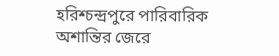হরিশ্চন্দ্রপুরে পারিবারিক অশান্তির জেরে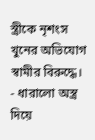স্ত্রীকে নৃশংস খুনের অভিযোগ স্বামীর বিরুদ্ধে।
- ধারালো অস্ত্র দিয়ে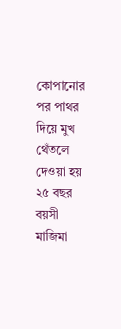কোপানোর পর পাথর দিয়ে মুখ থেঁতলে দেওয়া হয় ২৫ বছর বয়সী মাজিমা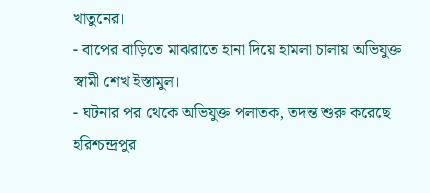খাতুনের।
- বাপের বাড়িতে মাঝরাতে হানা দিয়ে হামলা চালায় অভিযুক্ত স্বামী শেখ ইস্তামুল।
- ঘটনার পর থেকে অভিযুক্ত পলাতক, তদন্ত শুরু করেছে হরিশ্চন্দ্রপুর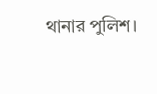থানার পুলিশ।